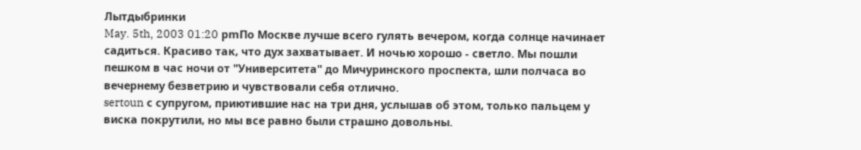Лытдыбринки
May. 5th, 2003 01:20 pmПо Москве лучше всего гулять вечером, когда солнце начинает садиться. Красиво так, что дух захватывает. И ночью хорошо - светло. Мы пошли пешком в час ночи от "Университета" до Мичуринского проспекта, шли полчаса во вечернему безветрию и чувствовали себя отлично.
sertoun с супругом, приютившие нас на три дня, услышав об этом, только пальцем у виска покрутили, но мы все равно были страшно довольны.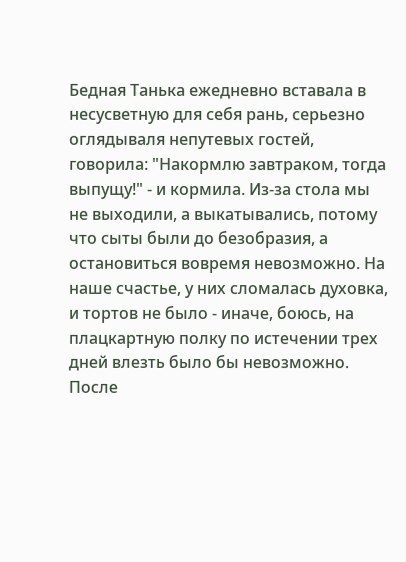Бедная Танька ежедневно вставала в несусветную для себя рань, серьезно оглядываля непутевых гостей, говорила: "Накормлю завтраком, тогда выпущу!" - и кормила. Из-за стола мы не выходили, а выкатывались, потому что сыты были до безобразия, а остановиться вовремя невозможно. На наше счастье, у них сломалась духовка, и тортов не было - иначе, боюсь, на плацкартную полку по истечении трех дней влезть было бы невозможно. После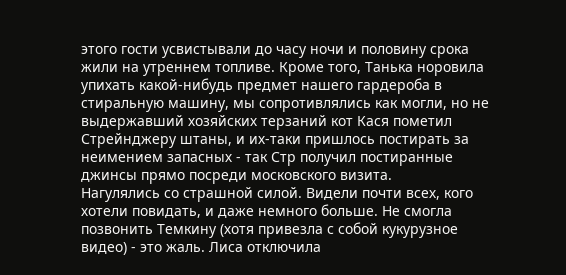этого гости усвистывали до часу ночи и половину срока жили на утреннем топливе. Кроме того, Танька норовила упихать какой-нибудь предмет нашего гардероба в стиральную машину, мы сопротивлялись как могли, но не выдержавший хозяйских терзаний кот Кася пометил Стрейнджеру штаны, и их-таки пришлось постирать за неимением запасных - так Стр получил постиранные джинсы прямо посреди московского визита.
Нагулялись со страшной силой. Видели почти всех, кого хотели повидать, и даже немного больше. Не смогла позвонить Темкину (хотя привезла с собой кукурузное видео) - это жаль. Лиса отключила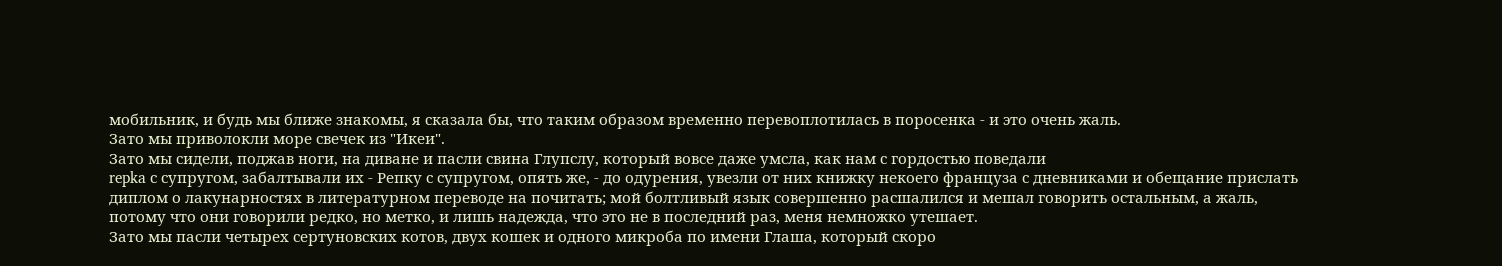мобильник, и будь мы ближе знакомы, я сказала бы, что таким образом временно перевоплотилась в поросенка - и это очень жаль.
Зато мы приволокли море свечек из "Икеи".
Зато мы сидели, поджав ноги, на диване и пасли свина Глупслу, который вовсе даже умсла, как нам с гордостью поведали
repka с супругом, забалтывали их - Репку с супругом, опять же, - до одурения, увезли от них книжку некоего француза с дневниками и обещание прислать диплом о лакунарностях в литературном переводе на почитать; мой болтливый язык совершенно расшалился и мешал говорить остальным, а жаль, потому что они говорили редко, но метко, и лишь надежда, что это не в последний раз, меня немножко утешает.
Зато мы пасли четырех сертуновских котов, двух кошек и одного микроба по имени Глаша, который скоро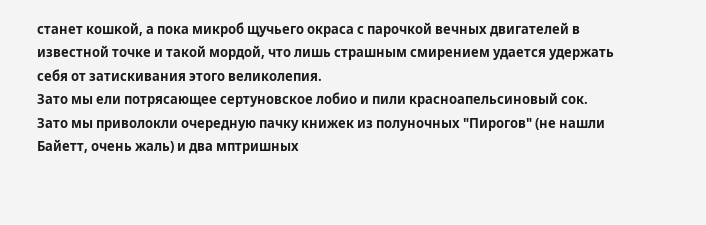станет кошкой, а пока микроб щучьего окраса с парочкой вечных двигателей в известной точке и такой мордой, что лишь страшным смирением удается удержать себя от затискивания этого великолепия.
Зато мы ели потрясающее сертуновское лобио и пили красноапельсиновый сок.
Зато мы приволокли очередную пачку книжек из полуночных "Пирогов" (не нашли Байетт, очень жаль) и два мптришных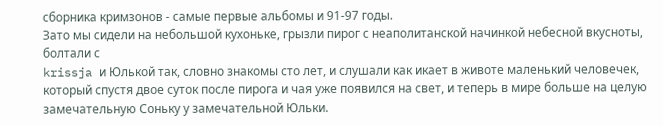сборника кримзонов - самые первые альбомы и 91-97 годы.
Зато мы сидели на небольшой кухоньке, грызли пирог с неаполитанской начинкой небесной вкусноты, болтали с
krissja и Юлькой так, словно знакомы сто лет, и слушали как икает в животе маленький человечек, который спустя двое суток после пирога и чая уже появился на свет, и теперь в мире больше на целую замечательную Соньку у замечательной Юльки.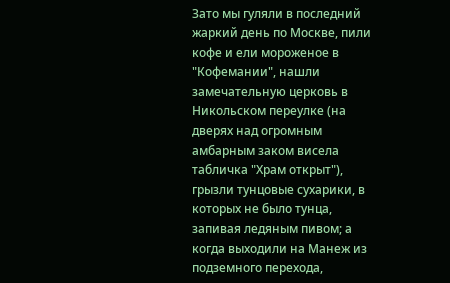Зато мы гуляли в последний жаркий день по Москве, пили кофе и ели мороженое в "Кофемании", нашли замечательную церковь в Никольском переулке (на дверях над огромным амбарным заком висела табличка "Храм открыт"), грызли тунцовые сухарики, в которых не было тунца, запивая ледяным пивом; а когда выходили на Манеж из подземного перехода,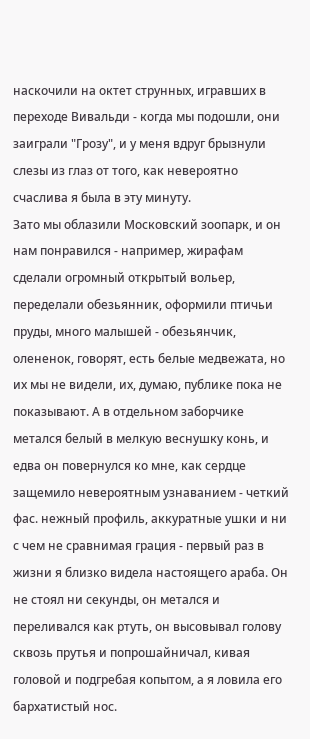наскочили на октет струнных, игравших в переходе Вивальди - когда мы подошли, они заиграли "Грозу", и у меня вдруг брызнули слезы из глаз от того, как невероятно счаслива я была в эту минуту.
Зато мы облазили Московский зоопарк, и он нам понравился - например, жирафам сделали огромный открытый вольер, переделали обезьянник, оформили птичьи пруды, много малышей - обезьянчик, олененок, говорят, есть белые медвежата, но их мы не видели, их, думаю, публике пока не показывают. А в отдельном заборчике метался белый в мелкую веснушку конь, и едва он повернулся ко мне, как сердце защемило невероятным узнаванием - четкий фас. нежный профиль, аккуратные ушки и ни с чем не сравнимая грация - первый раз в жизни я близко видела настоящего араба. Он не стоял ни секунды, он метался и переливался как ртуть, он высовывал голову сквозь прутья и попрошайничал, кивая головой и подгребая копытом, а я ловила его бархатистый нос.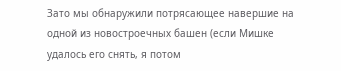Зато мы обнаружили потрясающее навершие на одной из новостроечных башен (если Мишке удалось его снять, я потом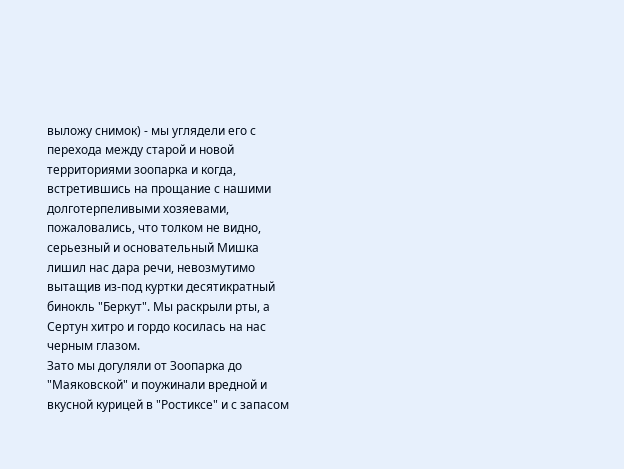выложу снимок) - мы углядели его с перехода между старой и новой территориями зоопарка и когда, встретившись на прощание с нашими долготерпеливыми хозяевами, пожаловались, что толком не видно, серьезный и основательный Мишка лишил нас дара речи, невозмутимо вытащив из-под куртки десятикратный бинокль "Беркут". Мы раскрыли рты, а Сертун хитро и гордо косилась на нас черным глазом.
Зато мы догуляли от Зоопарка до "Маяковской" и поужинали вредной и вкусной курицей в "Ростиксе" и с запасом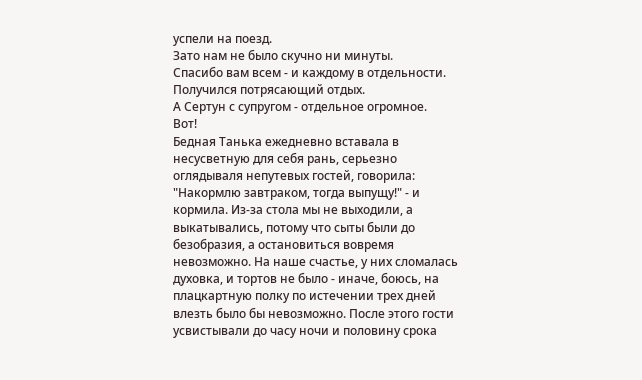успели на поезд.
Зато нам не было скучно ни минуты.
Спасибо вам всем - и каждому в отдельности. Получился потрясающий отдых.
А Сертун с супругом - отдельное огромное.
Вот!
Бедная Танька ежедневно вставала в несусветную для себя рань, серьезно оглядываля непутевых гостей, говорила: "Накормлю завтраком, тогда выпущу!" - и кормила. Из-за стола мы не выходили, а выкатывались, потому что сыты были до безобразия, а остановиться вовремя невозможно. На наше счастье, у них сломалась духовка, и тортов не было - иначе, боюсь, на плацкартную полку по истечении трех дней влезть было бы невозможно. После этого гости усвистывали до часу ночи и половину срока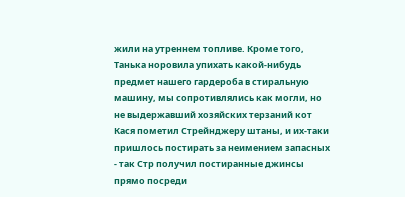жили на утреннем топливе. Кроме того, Танька норовила упихать какой-нибудь предмет нашего гардероба в стиральную машину, мы сопротивлялись как могли, но не выдержавший хозяйских терзаний кот Кася пометил Стрейнджеру штаны, и их-таки пришлось постирать за неимением запасных - так Стр получил постиранные джинсы прямо посреди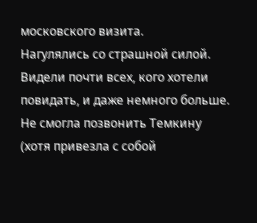московского визита.
Нагулялись со страшной силой. Видели почти всех, кого хотели повидать, и даже немного больше. Не смогла позвонить Темкину (хотя привезла с собой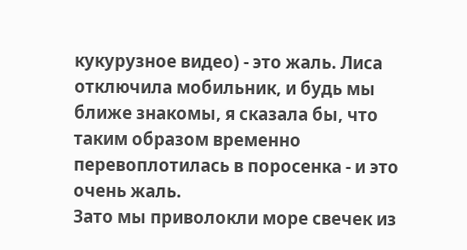кукурузное видео) - это жаль. Лиса отключила мобильник, и будь мы ближе знакомы, я сказала бы, что таким образом временно перевоплотилась в поросенка - и это очень жаль.
Зато мы приволокли море свечек из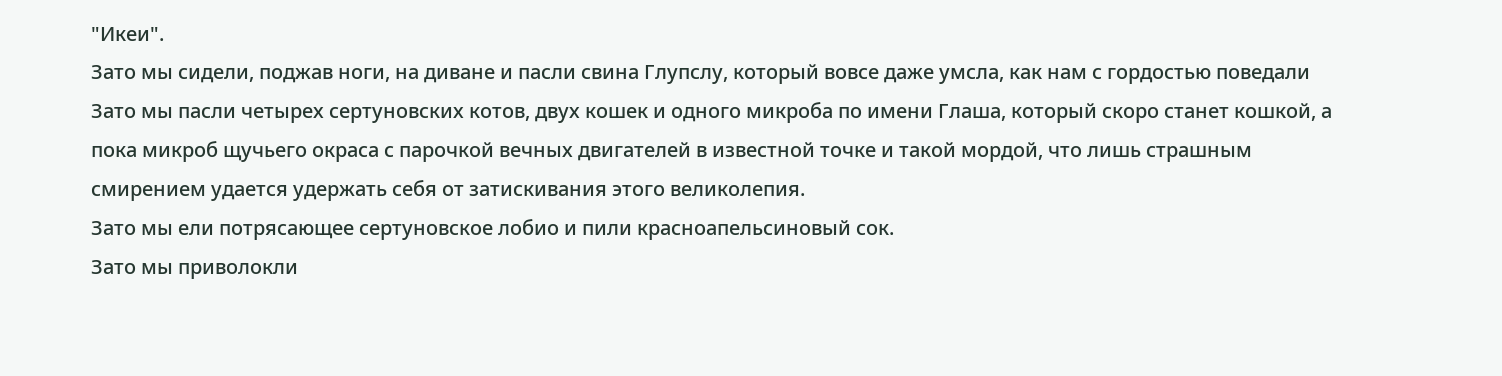"Икеи".
Зато мы сидели, поджав ноги, на диване и пасли свина Глупслу, который вовсе даже умсла, как нам с гордостью поведали
Зато мы пасли четырех сертуновских котов, двух кошек и одного микроба по имени Глаша, который скоро станет кошкой, а пока микроб щучьего окраса с парочкой вечных двигателей в известной точке и такой мордой, что лишь страшным смирением удается удержать себя от затискивания этого великолепия.
Зато мы ели потрясающее сертуновское лобио и пили красноапельсиновый сок.
Зато мы приволокли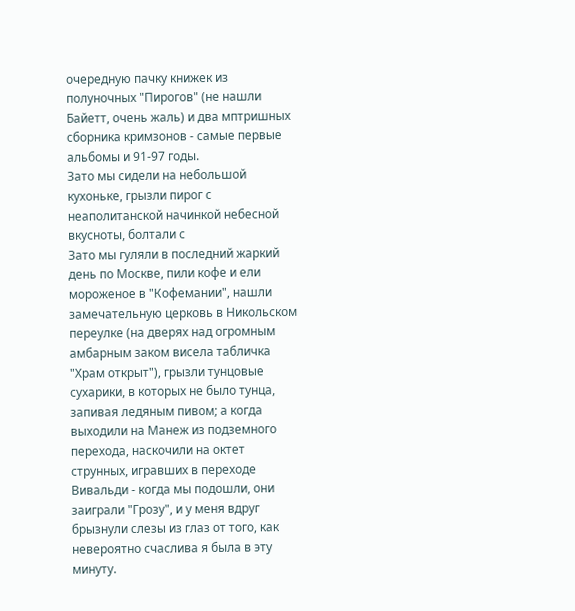очередную пачку книжек из полуночных "Пирогов" (не нашли Байетт, очень жаль) и два мптришных сборника кримзонов - самые первые альбомы и 91-97 годы.
Зато мы сидели на небольшой кухоньке, грызли пирог с неаполитанской начинкой небесной вкусноты, болтали с
Зато мы гуляли в последний жаркий день по Москве, пили кофе и ели мороженое в "Кофемании", нашли замечательную церковь в Никольском переулке (на дверях над огромным амбарным заком висела табличка "Храм открыт"), грызли тунцовые сухарики, в которых не было тунца, запивая ледяным пивом; а когда выходили на Манеж из подземного перехода, наскочили на октет струнных, игравших в переходе Вивальди - когда мы подошли, они заиграли "Грозу", и у меня вдруг брызнули слезы из глаз от того, как невероятно счаслива я была в эту минуту.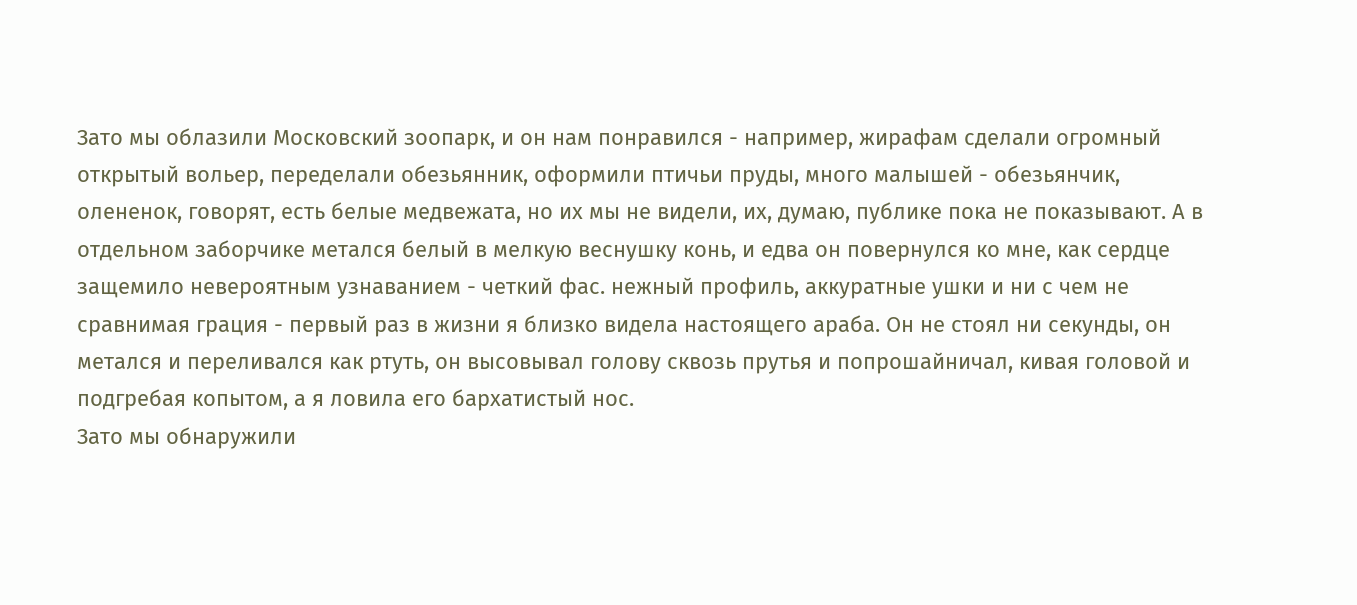Зато мы облазили Московский зоопарк, и он нам понравился - например, жирафам сделали огромный открытый вольер, переделали обезьянник, оформили птичьи пруды, много малышей - обезьянчик, олененок, говорят, есть белые медвежата, но их мы не видели, их, думаю, публике пока не показывают. А в отдельном заборчике метался белый в мелкую веснушку конь, и едва он повернулся ко мне, как сердце защемило невероятным узнаванием - четкий фас. нежный профиль, аккуратные ушки и ни с чем не сравнимая грация - первый раз в жизни я близко видела настоящего араба. Он не стоял ни секунды, он метался и переливался как ртуть, он высовывал голову сквозь прутья и попрошайничал, кивая головой и подгребая копытом, а я ловила его бархатистый нос.
Зато мы обнаружили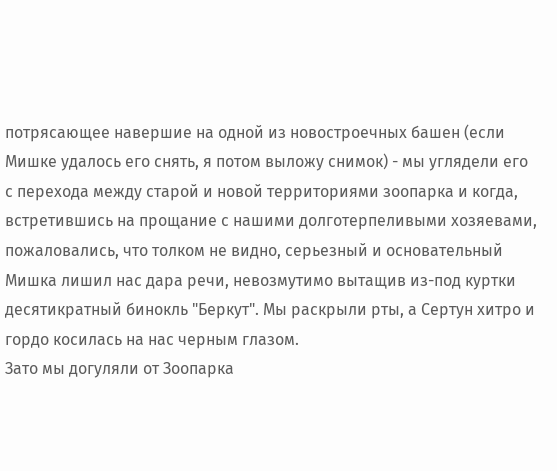потрясающее навершие на одной из новостроечных башен (если Мишке удалось его снять, я потом выложу снимок) - мы углядели его с перехода между старой и новой территориями зоопарка и когда, встретившись на прощание с нашими долготерпеливыми хозяевами, пожаловались, что толком не видно, серьезный и основательный Мишка лишил нас дара речи, невозмутимо вытащив из-под куртки десятикратный бинокль "Беркут". Мы раскрыли рты, а Сертун хитро и гордо косилась на нас черным глазом.
Зато мы догуляли от Зоопарка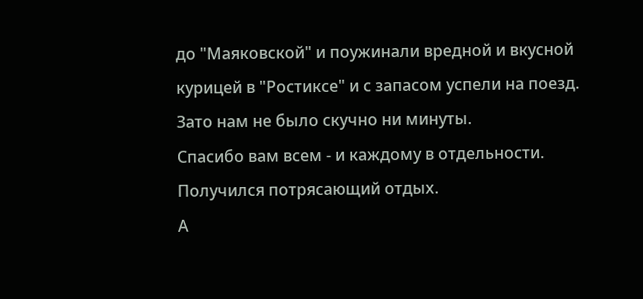до "Маяковской" и поужинали вредной и вкусной курицей в "Ростиксе" и с запасом успели на поезд.
Зато нам не было скучно ни минуты.
Спасибо вам всем - и каждому в отдельности. Получился потрясающий отдых.
А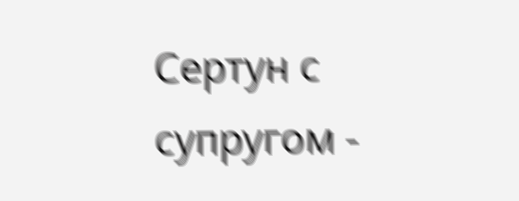Сертун с супругом -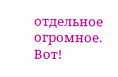отдельное огромное.
Вот!